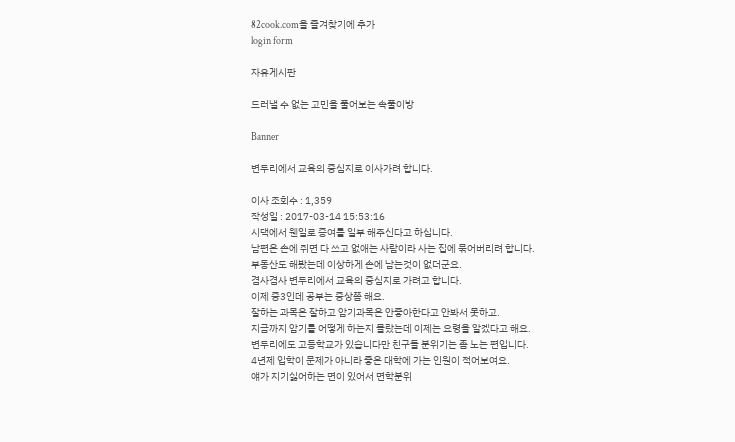82cook.com을 즐겨찾기에 추가
login form

자유게시판

드러낼 수 없는 고민을 풀어보는 속풀이방

Banner

변두리에서 교육의 중심지로 이사가려 합니다.

이사 조회수 : 1,359
작성일 : 2017-03-14 15:53:16
시댁에서 웬일로 증여를 일부 해주신다고 하십니다.
남편은 손에 쥐면 다 쓰고 없애는 사람이라 사는 집에 묶어버리려 합니다.
부동산도 해봤는데 이상하게 손에 남는것이 없더군요.
겸사겸사 변두리에서 교육의 중심지로 가려고 합니다.
이제 중3인데 공부는 중상쯤 해요.
잘하는 과목은 잘하고 암기과목은 안좋아한다고 안봐서 못하고.
지금까지 암기를 어떻게 하는지 몰랐는데 이제는 요령을 알겠다고 해요.
변두리에도 고등학교가 있습니다만 친구들 분위기는 좀 노는 편입니다.
4년제 입학이 문제가 아니라 좋은 대학에 가는 인원이 적어보여요.
얘가 지기싫어하는 면이 있어서 면학분위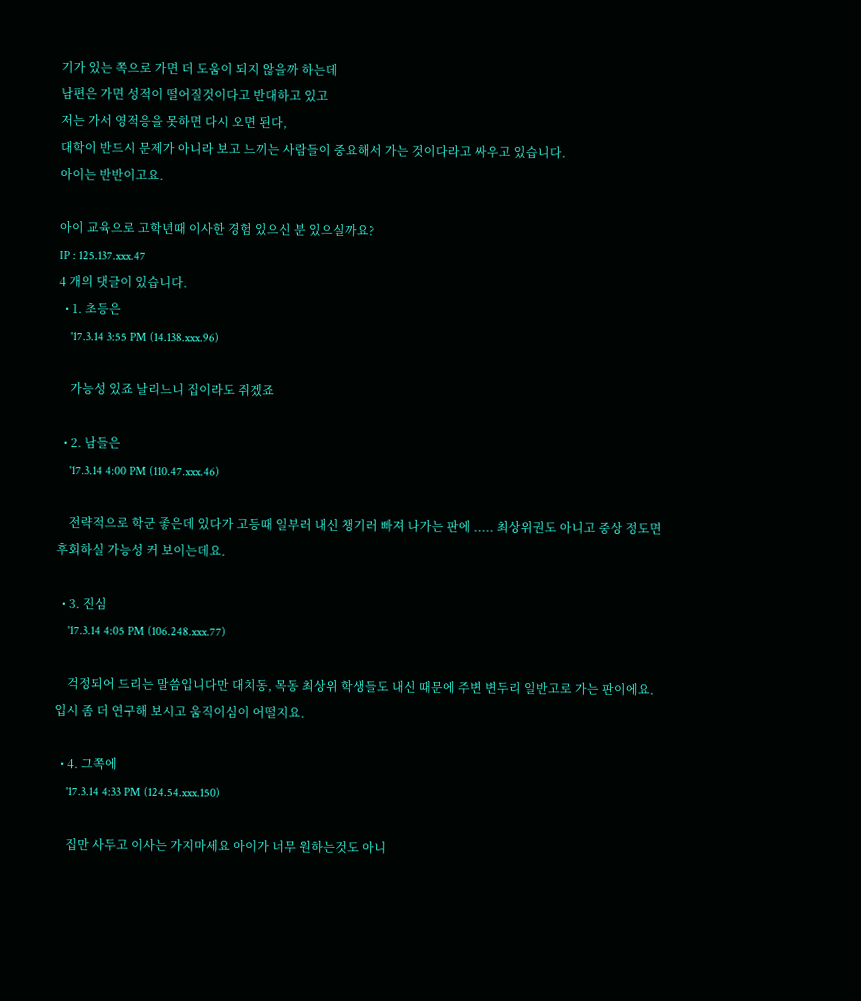기가 있는 쪽으로 가면 더 도움이 되지 않을까 하는데
남편은 가면 성적이 떨어질것이다고 반대하고 있고
저는 가서 영적응을 못하면 다시 오면 된다,
대학이 반드시 문제가 아니라 보고 느끼는 사람들이 중요해서 가는 것이다라고 싸우고 있습니다.
아이는 반반이고요.

아이 교육으로 고학년때 이사한 경험 있으신 분 있으실까요?
IP : 125.137.xxx.47
4 개의 댓글이 있습니다.
  • 1. 초등은
    '17.3.14 3:55 PM (14.138.xxx.96)

    가능성 있죠 날리느니 집이라도 쥐겠죠

  • 2. 남들은
    '17.3.14 4:00 PM (110.47.xxx.46)

    전략적으로 학군 좋은데 있다가 고등때 일부러 내신 챙기러 빠져 나가는 판에 ..... 최상위권도 아니고 중상 정도면 후회하실 가능성 커 보이는데요.

  • 3. 진심
    '17.3.14 4:05 PM (106.248.xxx.77)

    걱정되어 드리는 말씀입니다만 대치동, 목동 최상위 학생들도 내신 때문에 주변 변두리 일반고로 가는 판이에요. 입시 좀 더 연구해 보시고 움직이심이 어떨지요.

  • 4. 그쪽에
    '17.3.14 4:33 PM (124.54.xxx.150)

    집만 사두고 이사는 가지마세요 아이가 너무 원하는것도 아니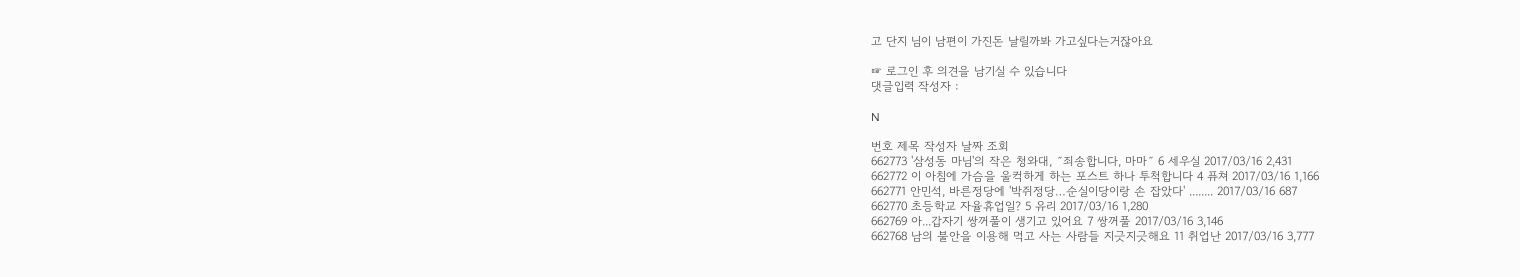고 단지 님이 남편이 가진돈 날릴까봐 가고싶다는거잖아요

☞ 로그인 후 의견을 남기실 수 있습니다
댓글입력 작성자 :

N

번호 제목 작성자 날짜 조회
662773 '삼성동 마님'의 작은 청와대, ˝죄송합니다, 마마˝ 6 세우실 2017/03/16 2,431
662772 이 아침에 가슴을 울컥하게 하는 포스트 하나 투척합니다 4 퓨쳐 2017/03/16 1,166
662771 안민석, 바른정당에 '박쥐정당…순실이당이랑 손 잡았다' ........ 2017/03/16 687
662770 초등학교 자율휴업일? 5 유리 2017/03/16 1,280
662769 아...갑자기 쌍꺼풀이 생기고 있어요 7 쌍꺼풀 2017/03/16 3,146
662768 남의 불안을 이용해 먹고 사는 사람들 지긋지긋해요 11 취업난 2017/03/16 3,777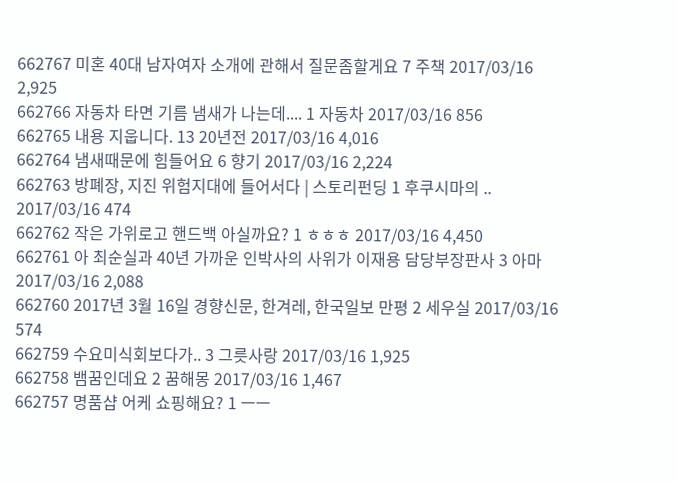662767 미혼 40대 남자여자 소개에 관해서 질문좀할게요 7 주책 2017/03/16 2,925
662766 자동차 타면 기름 냄새가 나는데.... 1 자동차 2017/03/16 856
662765 내용 지웁니다. 13 20년전 2017/03/16 4,016
662764 냄새때문에 힘들어요 6 향기 2017/03/16 2,224
662763 방폐장, 지진 위험지대에 들어서다 | 스토리펀딩 1 후쿠시마의 .. 2017/03/16 474
662762 작은 가위로고 핸드백 아실까요? 1 ㅎㅎㅎ 2017/03/16 4,450
662761 아 최순실과 40년 가까운 인박사의 사위가 이재용 담당부장판사 3 아마 2017/03/16 2,088
662760 2017년 3월 16일 경향신문, 한겨레, 한국일보 만평 2 세우실 2017/03/16 574
662759 수요미식회보다가.. 3 그릇사랑 2017/03/16 1,925
662758 뱀꿈인데요 2 꿈해몽 2017/03/16 1,467
662757 명품샵 어케 쇼핑해요? 1 ㅡㅡ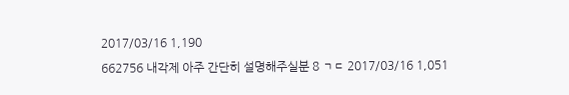2017/03/16 1,190
662756 내각제 아주 간단히 설명해주실분 8 ㄱㄷ 2017/03/16 1,051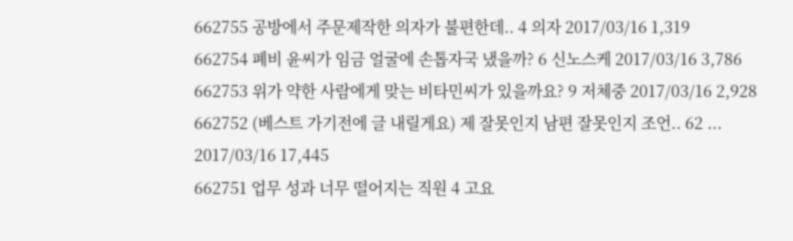662755 공방에서 주문제작한 의자가 불편한데.. 4 의자 2017/03/16 1,319
662754 폐비 윤씨가 임금 얼굴에 손톱자국 냈을까? 6 신노스케 2017/03/16 3,786
662753 위가 약한 사람에게 맞는 비타민씨가 있을까요? 9 저체중 2017/03/16 2,928
662752 (베스트 가기전에 글 내릴게요) 제 잘못인지 남편 잘못인지 조언.. 62 ... 2017/03/16 17,445
662751 업무 성과 너무 떨어지는 직원 4 고요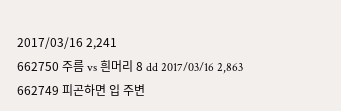2017/03/16 2,241
662750 주름 vs 흰머리 8 dd 2017/03/16 2,863
662749 피곤하면 입 주변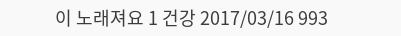이 노래져요 1 건강 2017/03/16 993